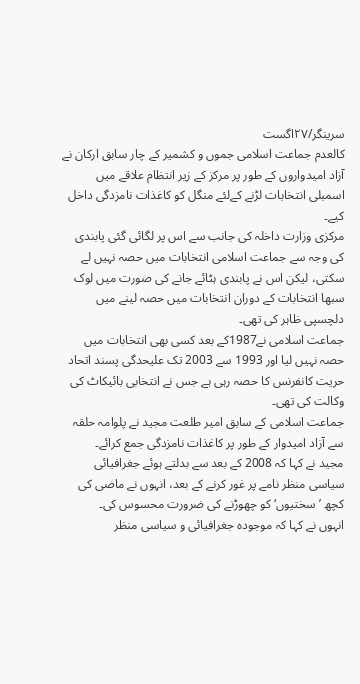سرینگر/۲۷اگست
کالعدم جماعت اسلامی جموں و کشمیر کے چار سابق ارکان نے آزاد امیدواروں کے طور پر مرکز کے زیر انتظام علاقے میں اسمبلی انتخابات لڑنے کےلئے منگل کو کاغذات نامزدگی داخل کیے۔
مرکزی وزارت داخلہ کی جانب سے اس پر لگائی گئی پابندی کی وجہ سے جماعت اسلامی انتخابات میں حصہ نہیں لے سکتی، لیکن اس نے پابندی ہٹائے جانے کی صورت میں لوک سبھا انتخابات کے دوران انتخابات میں حصہ لینے میں دلچسپی ظاہر کی تھی۔
جماعت اسلامی نے1987کے بعد کسی بھی انتخابات میں حصہ نہیں لیا اور 1993 سے 2003 تک علیحدگی پسند اتحاد حریت کانفرنس کا حصہ رہی ہے جس نے انتخابی بائیکاٹ کی وکالت کی تھی۔
جماعت اسلامی کے سابق امیر طلعت مجید نے پلوامہ حلقہ سے آزاد امیدوار کے طور پر کاغذات نامزدگی جمع کرائے۔
مجید نے کہا کہ 2008 کے بعد سے بدلتے ہوئے جغرافیائی سیاسی منظر نامے پر غور کرنے کے بعد، انہوں نے ماضی کی کچھ ’سختیوں‘ کو چھوڑنے کی ضرورت محسوس کی۔
انہوں نے کہا کہ موجودہ جغرافیائی و سیاسی منظر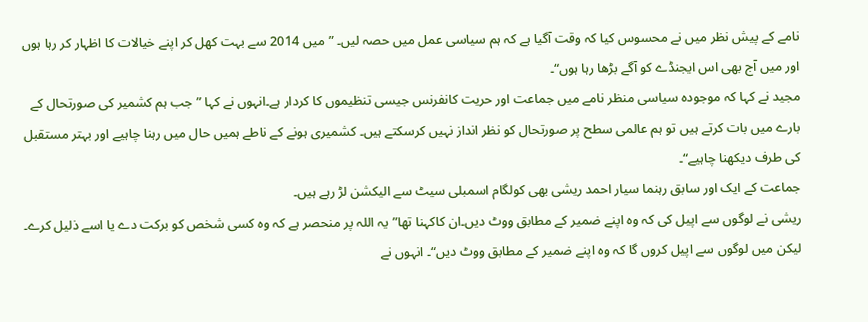نامے کے پیش نظر میں نے محسوس کیا کہ وقت آگیا ہے کہ ہم سیاسی عمل میں حصہ لیں۔ ”میں 2014 سے بہت کھل کر اپنے خیالات کا اظہار کر رہا ہوں اور میں آج بھی اس ایجنڈے کو آگے بڑھا رہا ہوں“۔
مجید نے کہا کہ موجودہ سیاسی منظر نامے میں جماعت اور حریت کانفرنس جیسی تنظیموں کا کردار ہے۔انہوں نے کہا ” جب ہم کشمیر کی صورتحال کے بارے میں بات کرتے ہیں تو ہم عالمی سطح پر صورتحال کو نظر انداز نہیں کرسکتے ہیں۔ کشمیری ہونے کے ناطے ہمیں حال میں رہنا چاہیے اور بہتر مستقبل کی طرف دیکھنا چاہیے“۔
جماعت کے ایک اور سابق رہنما سیار احمد ریشی بھی کولگام اسمبلی سیٹ سے الیکشن لڑ رہے ہیں۔
ریشی نے لوگوں سے اپیل کی کہ وہ اپنے ضمیر کے مطابق ووٹ دیں۔ان کاکہنا تھا”یہ اللہ پر منحصر ہے کہ وہ کسی شخص کو برکت دے یا اسے ذلیل کرے۔ لیکن میں لوگوں سے اپیل کروں گا کہ وہ اپنے ضمیر کے مطابق ووٹ دیں“۔ انہوں نے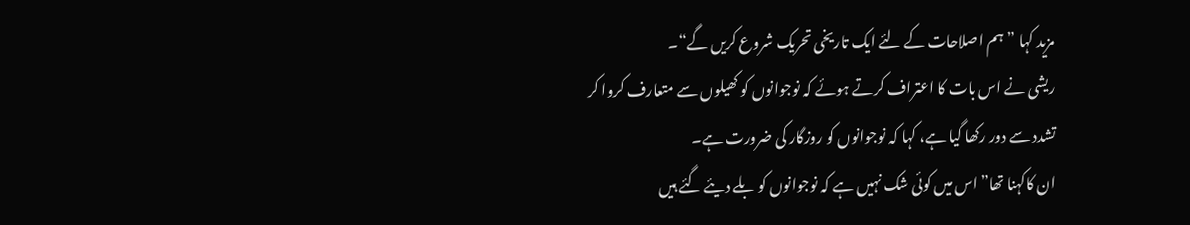مزید کہا ”ہم اصلاحات کے لئے ایک تاریخی تحریک شروع کریں گے“۔
ریشی نے اس بات کا اعتراف کرتے ہوئے کہ نوجوانوں کو کھیلوں سے متعارف کروا کر تشدد سے دور رکھا گیا ہے، کہا کہ نوجوانوں کو روزگار کی ضرورت ہے۔
ان کاکہنا تھا”اس میں کوئی شک نہیں ہے کہ نوجوانوں کو بلے دیئے گئے ہیں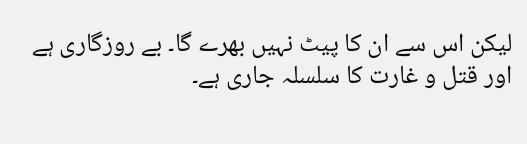لیکن اس سے ان کا پیٹ نہیں بھرے گا۔ بے روزگاری ہے اور قتل و غارت کا سلسلہ جاری ہے۔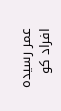عمر رسیدہ افراد کو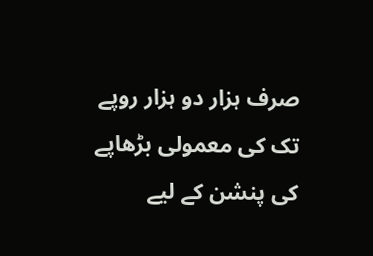صرف ہزار دو ہزار روپے تک کی معمولی بڑھاپے کی پنشن کے لیے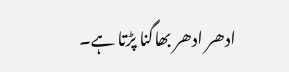ادھر ادھر بھاگنا پڑتا ہے۔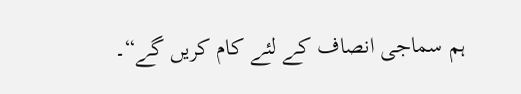ہم سماجی انصاف کے لئے کام کریں گے“۔